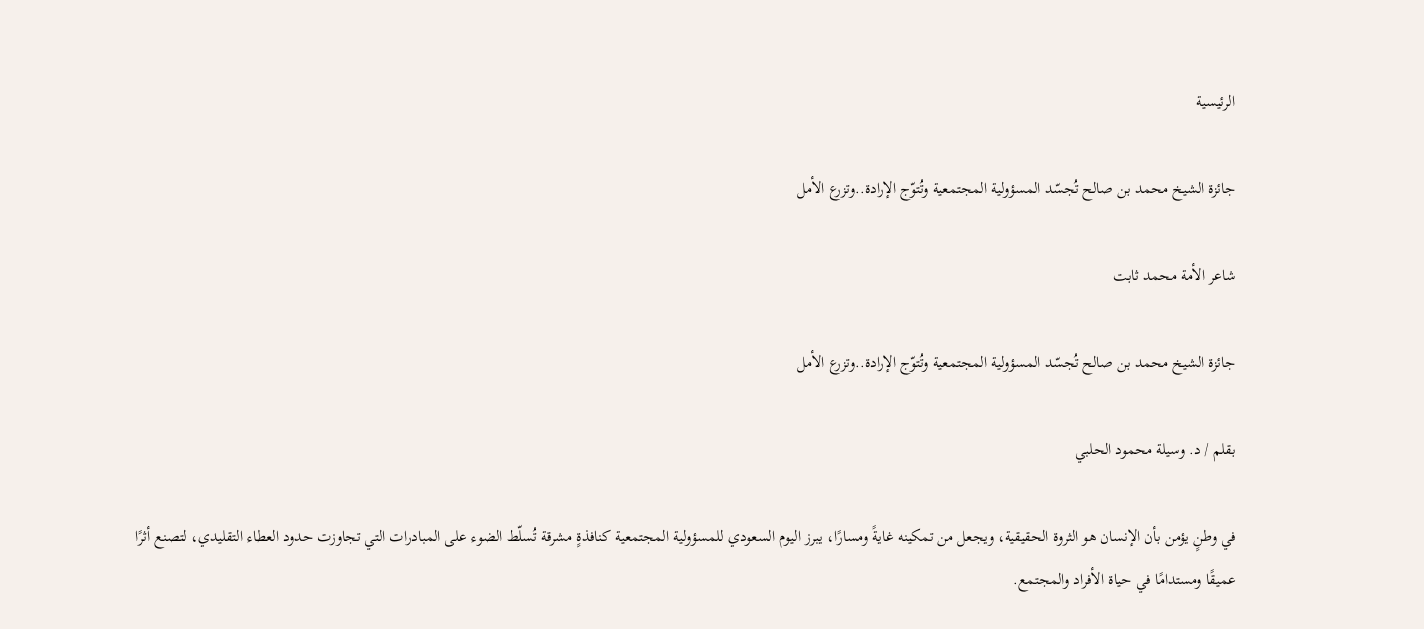الرئيسية

جائزة الشيخ محمد بن صالح تُجسّد المسؤولية المجتمعية وتُتوّج الإرادة..وتزرع الأمل

شاعر الأمة محمد ثابت

جائزة الشيخ محمد بن صالح تُجسّد المسؤولية المجتمعية وتُتوّج الإرادة..وتزرع الأمل

بقلم / د. وسيلة محمود الحلبي

في وطنٍ يؤمن بأن الإنسان هو الثروة الحقيقية، ويجعل من تمكينه غايةً ومسارًا، يبرز اليوم السعودي للمسؤولية المجتمعية كنافذةٍ مشرقة تُسلّط الضوء على المبادرات التي تجاوزت حدود العطاء التقليدي، لتصنع أثرًا عميقًا ومستدامًا في حياة الأفراد والمجتمع.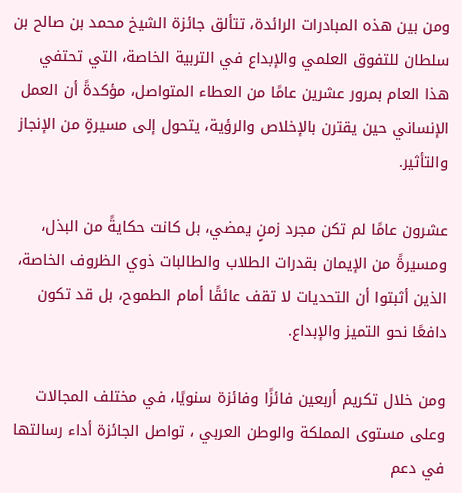ومن بين هذه المبادرات الرائدة، تتألق جائزة الشيخ محمد بن صالح بن سلطان للتفوق العلمي والإبداع في التربية الخاصة، التي تحتفي هذا العام بمرور عشرين عامًا من العطاء المتواصل، مؤكدةً أن العمل الإنساني حين يقترن بالإخلاص والرؤية، يتحول إلى مسيرةٍ من الإنجاز والتأثير.

عشرون عامًا لم تكن مجرد زمنٍ يمضي، بل كانت حكايةً من البذل، ومسيرةً من الإيمان بقدرات الطلاب والطالبات ذوي الظروف الخاصة، الذين أثبتوا أن التحديات لا تقف عائقًا أمام الطموح، بل قد تكون دافعًا نحو التميز والإبداع.

ومن خلال تكريم أربعين فائزًا وفائزة سنويًا، في مختلف المجالات وعلى مستوى المملكة والوطن العربي ، تواصل الجائزة أداء رسالتها في دعم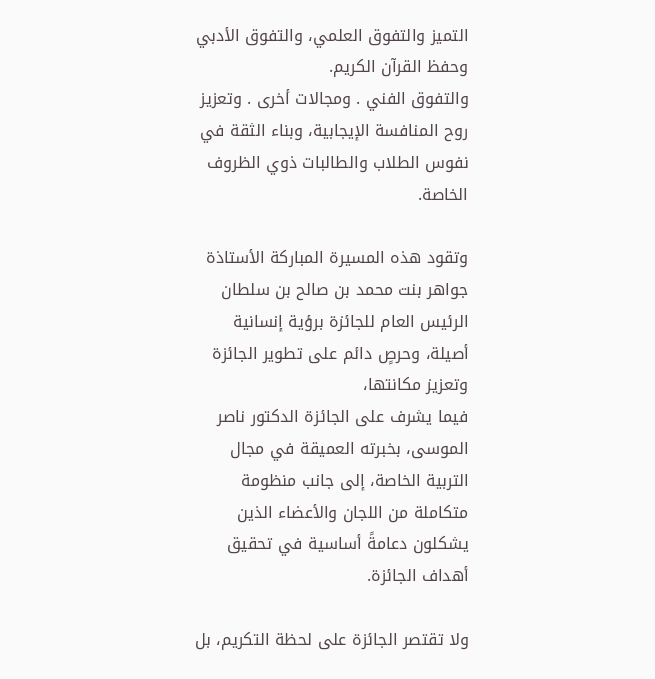التميز والتفوق العلمي، والتفوق الأدبي وحفظ القرآن الكريم.
والتفوق الفني . ومجالات أخرى . وتعزيز روح المنافسة الإيجابية، وبناء الثقة في نفوس الطلاب والطالبات ذوي الظروف الخاصة.

وتقود هذه المسيرة المباركة الأستاذة جواهر بنت محمد بن صالح بن سلطان الرئيس العام للجائزة برؤية إنسانية أصيلة، وحرصٍ دائم على تطوير الجائزة وتعزيز مكانتها،
فيما يشرف على الجائزة الدكتور ناصر الموسى، بخبرته العميقة في مجال التربية الخاصة، إلى جانب منظومة متكاملة من اللجان والأعضاء الذين يشكلون دعامةً أساسية في تحقيق أهداف الجائزة.

ولا تقتصر الجائزة على لحظة التكريم، بل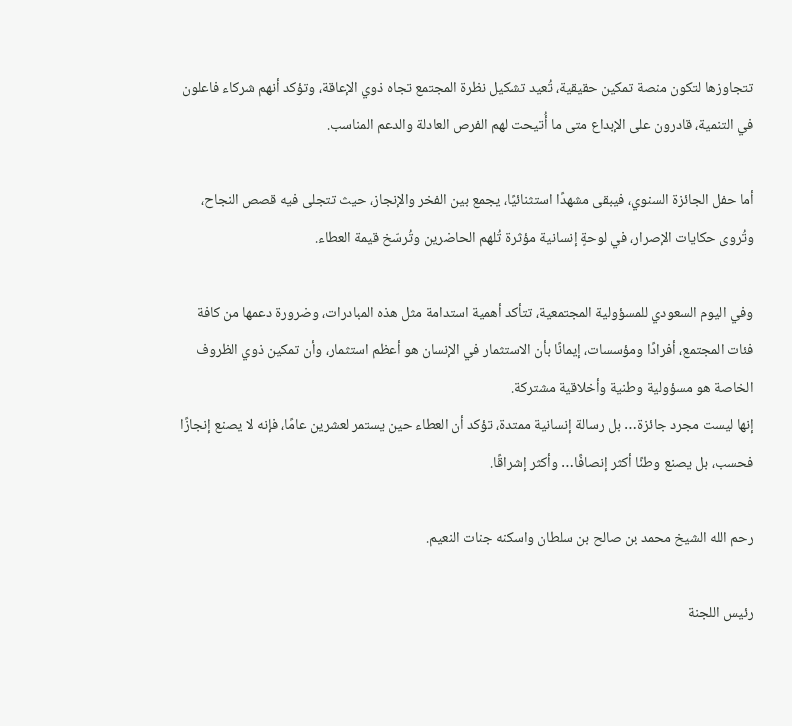تتجاوزها لتكون منصة تمكين حقيقية، تُعيد تشكيل نظرة المجتمع تجاه ذوي الإعاقة، وتؤكد أنهم شركاء فاعلون في التنمية، قادرون على الإبداع متى ما أُتيحت لهم الفرص العادلة والدعم المناسب.

أما حفل الجائزة السنوي، فيبقى مشهدًا استثنائيًا، يجمع بين الفخر والإنجاز، حيث تتجلى فيه قصص النجاح، وتُروى حكايات الإصرار، في لوحةٍ إنسانية مؤثرة تُلهم الحاضرين وتُرسّخ قيمة العطاء.

وفي اليوم السعودي للمسؤولية المجتمعية، تتأكد أهمية استدامة مثل هذه المبادرات، وضرورة دعمها من كافة فئات المجتمع، أفرادًا ومؤسسات، إيمانًا بأن الاستثمار في الإنسان هو أعظم استثمار، وأن تمكين ذوي الظروف الخاصة هو مسؤولية وطنية وأخلاقية مشتركة.
إنها ليست مجرد جائزة… بل رسالة إنسانية ممتدة، تؤكد أن العطاء حين يستمر لعشرين عامًا، فإنه لا يصنع إنجازًا فحسب، بل يصنع وطنًا أكثر إنصافًا… وأكثر إشراقًا.

رحم الله الشيخ محمد بن صالح بن سلطان واسكنه جنات النعيم.

رئيس اللجنة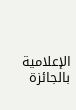الإعلامية
بالجائزة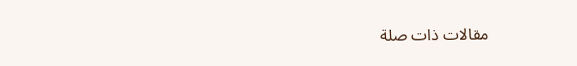مقالات ذات صلة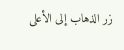زر الذهاب إلى الأعلى